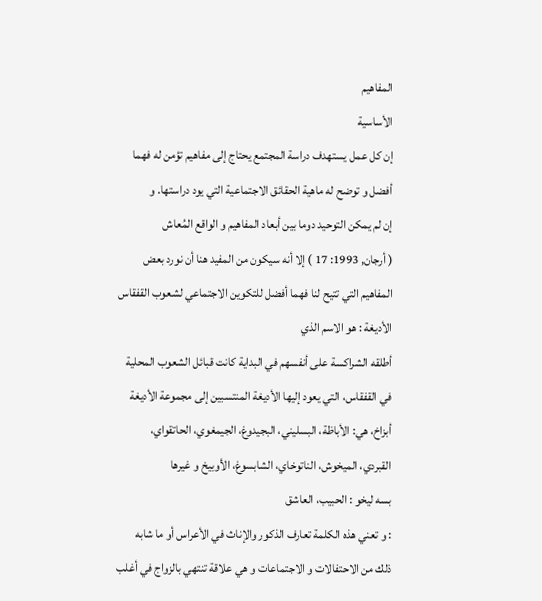المفاهيم
الأساسية
إن كل عمل يستهدف دراسة المجتمع يحتاج إلى مفاهيم تؤمن له فهما
أفضل و توضح له ماهية الحقائق الاجتماعية التي يود دراستها. و
إن لم يمكن التوحيد دوما بين أبعاد المفاهيم و الواقع المُعاش
( أرجان, 1993: 17 ) إلا أنه سيكون من المفيد هنا أن نورد بعض
المفاهيم التي تتيح لنا فهما أفضل للتكوين الاجتماعي لشعوب القفقاس
الأديغة : هو الاسم الذي
أطلقه الشراكسة على أنفسهم في البداية كانت قبائل الشعوب المحلية
في القفقاس، التي يعود إليها الأديغة المنتسبين إلى مجموعة الأديغة
أبزاخ، هي: الأباظة، البسليني، البجيدوغ، الجيمغوي، الحاتقواي،
القبردي، الميخوش، الناتوخاي، الشابسوغ، الأوبيخ و غيرها
بسه ليخو : الحبيب، العاشق
: و تعني هذه الكلمة تعارف الذكور والإناث في الأعراس أو ما شابه
ذلك من الاحتفالات و الاجتماعات و هي علاقة تنتهي بالزواج في أغلب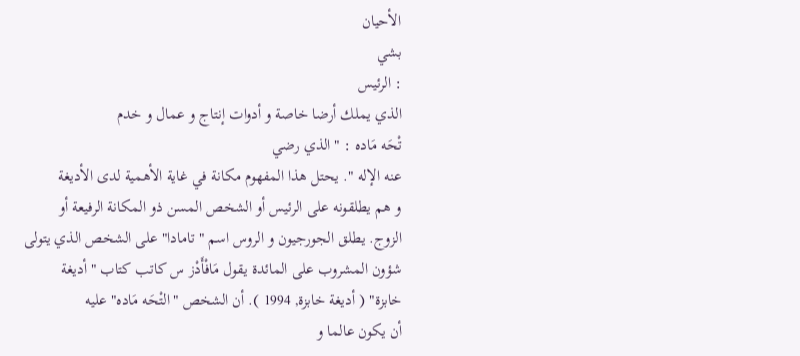الأحيان
بشي
: الرئيس
الذي يملك أرضا خاصة و أدوات إنتاج و عمال و خدم
تْحَه مَاده : " الذي رضي
عنه الإله ". يحتل هذا المفهوم مكانة في غاية الأهمية لدى الأديغة
و هم يطلقونه على الرئيس أو الشخص المسن ذو المكانة الرفيعة أو
الزوج. يطلق الجورجيون و الروس اسم "تامادا" على الشخص الذي يتولى
شؤون المشروب على المائدة يقول مَافْأَدْز س كاتب كتاب "أديغة
خابزة" ( أديغة خابزة, 1994 ). أن الشخص "التْحَه مَاده" عليه
أن يكون عالما و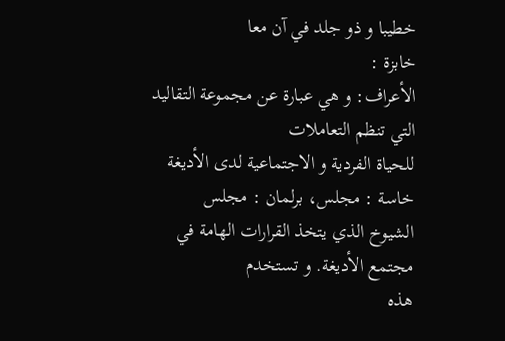خطيبا و ذو جلد في آن معا
خابزة :
الأعراف: و هي عبارة عن مجموعة التقاليد التي تنظم التعاملات
للحياة الفردية و الاجتماعية لدى الأديغة
خاسة : مجلس، برلمان : مجلس
الشيوخ الذي يتخذ القرارات الهامة في مجتمع الأديغة. و تستخدم
هذه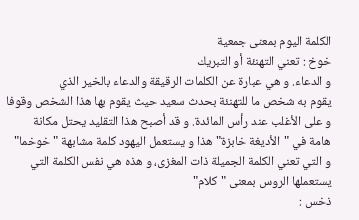الكلمة اليوم بمعنى جمعية
خوخ : تعني التهنئة أو التبريك
و الدعاء. و هي عبارة عن الكلمات الرقيقة والدعاء بالخير الذي
يقوم به شخص ما للتهنئة بحدث سعيد حيث يقوم بها هذا الشخص وقوفا
و على الأغلب عند رأس المائدة. و قد أصبح هذا التقليد يحتل مكانة
هامة في "الأديغة خابزة" هذا و يستعمل اليهود كلمة مشابهة "خوخما"
و التي تعني الكلمة الجميلة ذات المغزى، و هذه هي نفس الكلمة التي
يستعملها الروس بمعنى "كلام"
ذخس :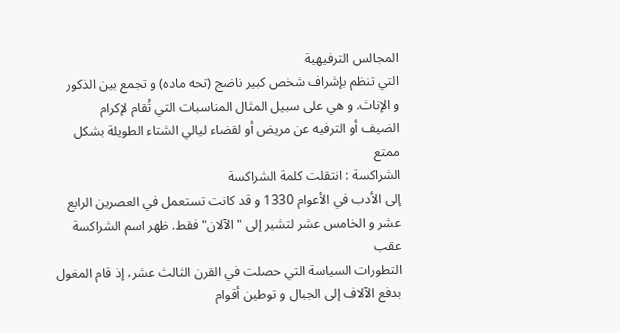المجالس الترفيهية
التي تنظم بإشراف شخص كبير ناضج (تحه ماده) و تجمع بين الذكور
و الإناث. و هي على سبيل المثال المناسبات التي تُقام لإكرام
الضيف أو الترفيه عن مريض أو لقضاء ليالي الشتاء الطويلة بشكل
ممتع
الشراكسة : انتقلت كلمة الشراكسة
إلى الأدب في الأعوام 1330 و قد كانت تستعمل في العصرين الرابع
عشر و الخامس عشر لتشير إلى "الآلان" فقط. ظهر اسم الشراكسة عقب
التطورات السياسة التي حصلت في القرن الثالث عشر، إذ قام المغول
بدفع الآلاف إلى الجبال و توطين أقوام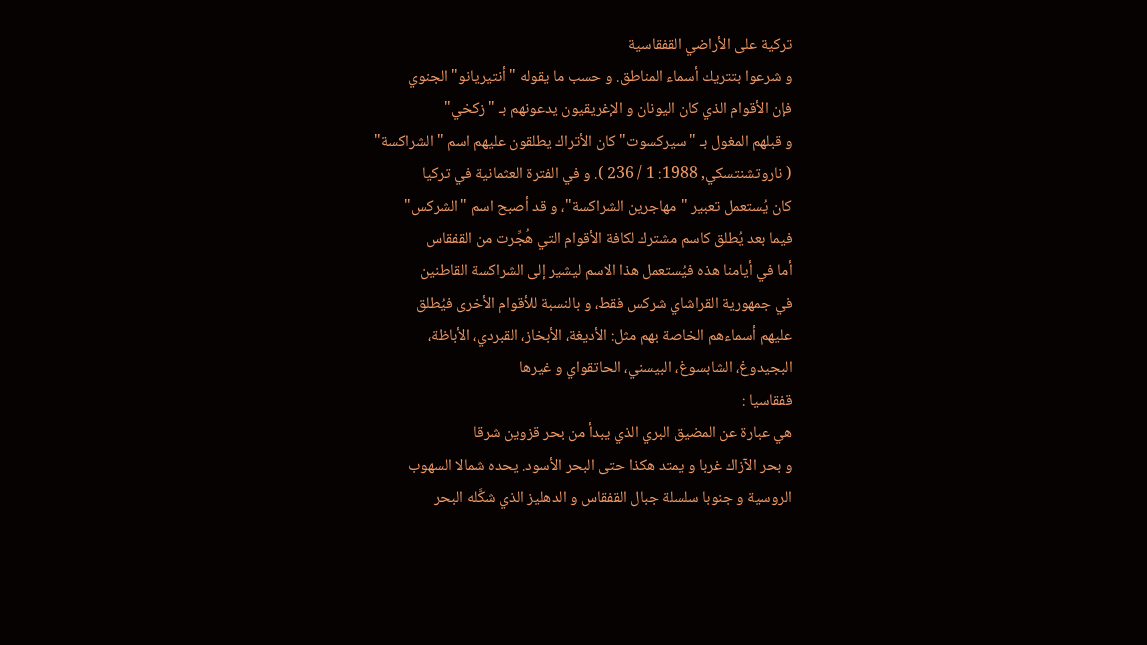تركية على الأراضي القفقاسية
و شرعوا بتتريك أسماء المناطق. و حسب ما يقوله "أنتيريانو" الجنوي
فإن الأقوام الذي كان اليونان و الإغريقيون يدعونهم بـ "زكخي"
و قبلهم المغول بـ "سيركسوت" كان الأتراك يطلقون عليهم اسم "الشراكسة"
( ناروتشنتسكي, 1988: 1 / 236 ). و في الفترة العثمانية في تركيا
كان يُستعمل تعبير "مهاجرين الشراكسة"، و قد أصبح اسم "الشركس"
فيما بعد يُطلق كاسم مشترك لكافة الأقوام التي هُجِّرت من القفقاس
أما في أيامنا هذه فيُستعمل هذا الاسم ليشير إلى الشراكسة القاطنين
في جمهورية القراشاي شركس فقط، و بالنسبة للأقوام الأخرى فيُطلق
عليهم أسماءهم الخاصة بهم مثل: الأديغة، الأبخاز، القبردي، الأباظة،
البجيدوغ، الشابسوغ، البيسني، الحاتقواي و غيرها
قفقاسيا :
هي عبارة عن المضيق البري الذي يبدأ من بحر قزوين شرقا
و بحر الآزاك غربا و يمتد هكذا حتى البحر الأسود. يحده شمالا السهوب
الروسية و جنوبا سلسلة جبال القفقاس و الدهليز الذي شكَّله البحر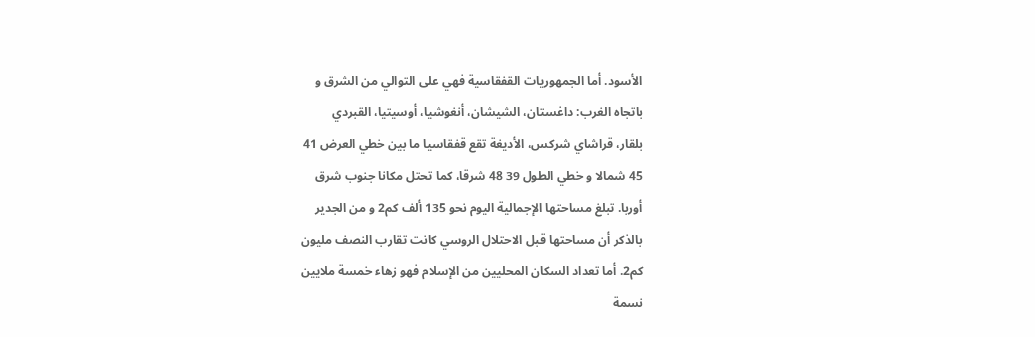الأسود. أما الجمهوريات القفقاسية فهي على التوالي من الشرق و
باتجاه الغرب: داغستان، الشيشان، أنغوشيا، أوسيتيا، القبردي
بلقار، قراشاي شركس، الأديغة تقع قفقاسيا ما بين خطي العرض 41
45 شمالا و خطي الطول 39 48 شرقا، كما تحتل مكانا جنوب شرق
أوربا. تبلغ مساحتها الإجمالية اليوم نحو 135 ألف كم2 و من الجدير
بالذكر أن مساحتها قبل الاحتلال الروسي كانت تقارب النصف مليون
كم2. أما تعداد السكان المحليين من الإسلام فهو زهاء خمسة ملايين
نسمة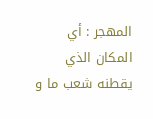المهجر : أي المكان الذي
يقطنه شعب ما و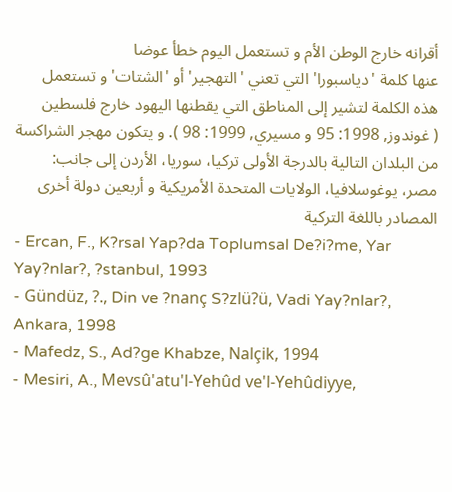أقرانه خارج الوطن الأم و تستعمل اليوم خطأ عوضا
عنها كلمة 'دياسبورا' التي تعني 'التهجير' أو 'الشتات' و تستعمل
هذه الكلمة لتشير إلى المناطق التي يقطنها اليهود خارج فلسطين
( غوندوز, 1998: 95 و مسيري, 1999: 98 ). و يتكون مهجر الشراكسة
من البلدان التالية بالدرجة الأولى تركيا، سوريا، الأردن إلى جانب:
مصر، يوغوسلافيا، الولايات المتحدة الأمريكية و أربعين دولة أخرى
المصادر باللغة التركية
- Ercan, F., K?rsal Yap?da Toplumsal De?i?me, Yar
Yay?nlar?, ?stanbul, 1993
- Gündüz, ?., Din ve ?nanç S?zlü?ü, Vadi Yay?nlar?, Ankara, 1998
- Mafedz, S., Ad?ge Khabze, Nalçik, 1994
- Mesiri, A., Mevsû'atu'l-Yehûd ve'l-Yehûdiyye,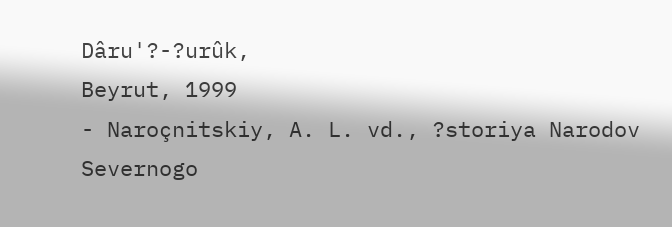Dâru'?-?urûk,
Beyrut, 1999
- Naroçnitskiy, A. L. vd., ?storiya Narodov Severnogo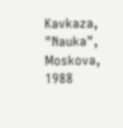Kavkaza,
"Nauka", Moskova, 1988